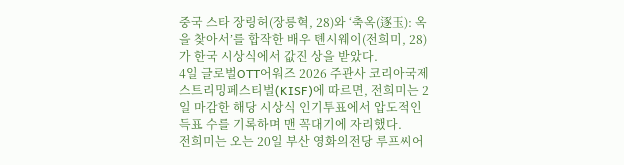중국 스타 장링허(장릉혁, 28)와 ‘축옥(逐玉): 옥을 찾아서’를 합작한 배우 톈시웨이(전희미, 28)가 한국 시상식에서 값진 상을 받았다.
4일 글로벌OTT어워즈 2026 주관사 코리아국제스트리밍페스티벌(KISF)에 따르면, 전희미는 2일 마감한 해당 시상식 인기투표에서 압도적인 득표 수를 기록하며 맨 꼭대기에 자리했다.
전희미는 오는 20일 부산 영화의전당 루프씨어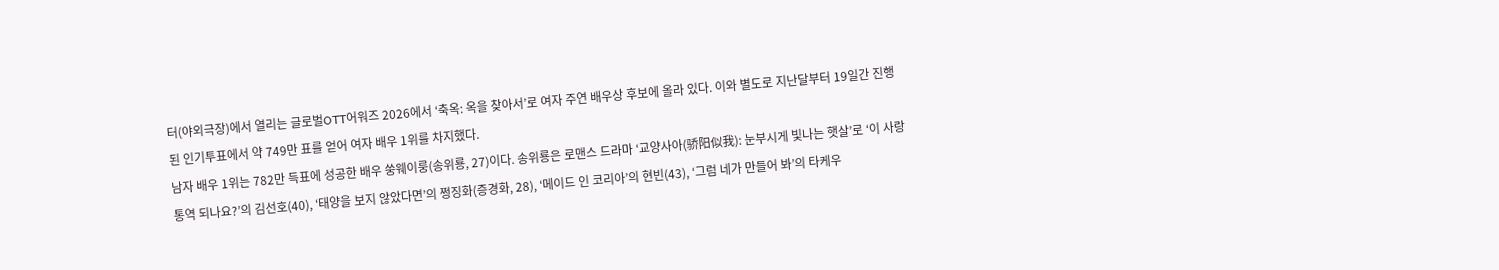터(야외극장)에서 열리는 글로벌OTT어워즈 2026에서 ‘축옥: 옥을 찾아서’로 여자 주연 배우상 후보에 올라 있다. 이와 별도로 지난달부터 19일간 진행된 인기투표에서 약 749만 표를 얻어 여자 배우 1위를 차지했다.
남자 배우 1위는 782만 득표에 성공한 배우 쑹웨이룽(송위룡, 27)이다. 송위룡은 로맨스 드라마 ‘교양사아(骄阳似我): 눈부시게 빛나는 햇살’로 ‘이 사랑 통역 되나요?’의 김선호(40), ‘태양을 보지 않았다면’의 쩡징화(증경화, 28), ‘메이드 인 코리아’의 현빈(43), ‘그럼 네가 만들어 봐’의 타케우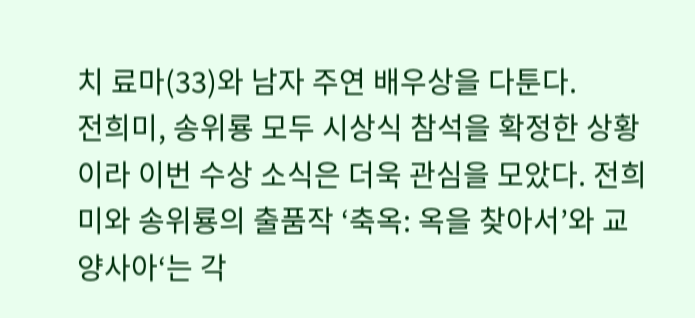치 료마(33)와 남자 주연 배우상을 다툰다.
전희미, 송위룡 모두 시상식 참석을 확정한 상황이라 이번 수상 소식은 더욱 관심을 모았다. 전희미와 송위룡의 출품작 ‘축옥: 옥을 찾아서’와 교양사아‘는 각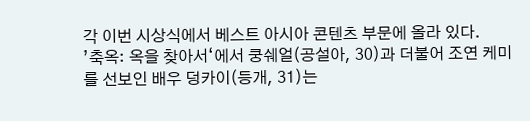각 이번 시상식에서 베스트 아시아 콘텐츠 부문에 올라 있다.
’축옥: 옥을 찾아서‘에서 쿵쉐얼(공설아, 30)과 더불어 조연 케미를 선보인 배우 덩카이(등개, 31)는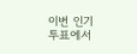이번 인기투표에서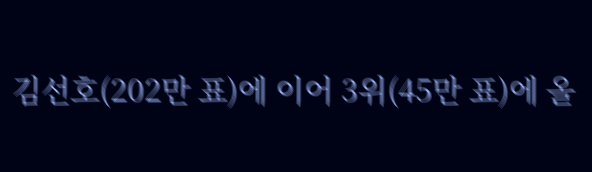김선호(202만 표)에 이어 3위(45만 표)에 올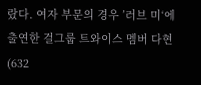랐다. 여자 부문의 경우 ’러브 미‘에 출연한 걸그룹 트와이스 멤버 다현(632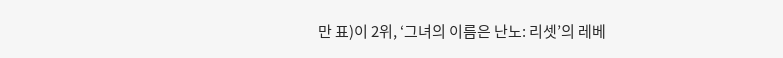만 표)이 2위, ‘그녀의 이름은 난노: 리셋’의 레베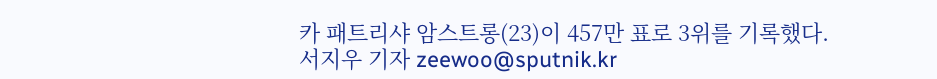카 패트리샤 암스트롱(23)이 457만 표로 3위를 기록했다.
서지우 기자 zeewoo@sputnik.kr